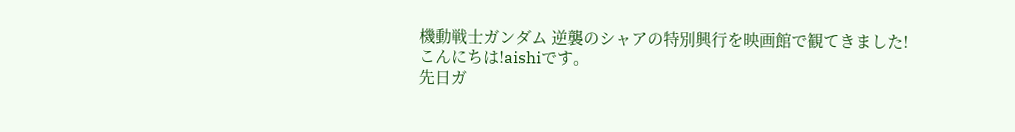機動戦士ガンダム 逆襲のシャアの特別興行を映画館で観てきました!
こんにちは!aishiです。
先日ガ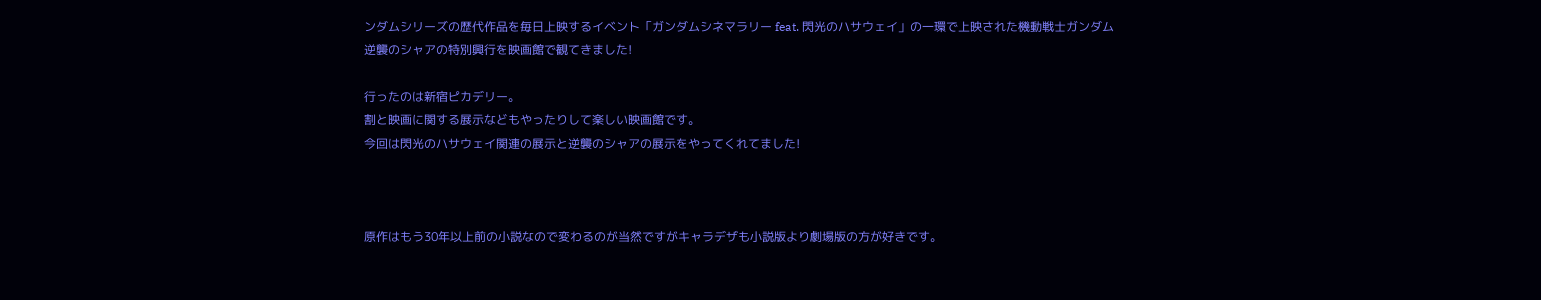ンダムシリーズの歴代作品を毎日上映するイベント「ガンダムシネマラリー feat. 閃光のハサウェイ」の一環で上映された機動戦士ガンダム 逆襲のシャアの特別興行を映画館で観てきました!

行ったのは新宿ピカデリー。
割と映画に関する展示などもやったりして楽しい映画館です。
今回は閃光のハサウェイ関連の展示と逆襲のシャアの展示をやってくれてました!



原作はもう30年以上前の小説なので変わるのが当然ですがキャラデザも小説版より劇場版の方が好きです。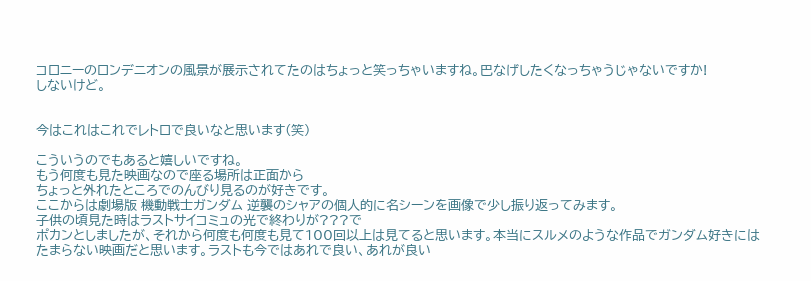コロニーのロンデニオンの風景が展示されてたのはちょっと笑っちゃいますね。巴なげしたくなっちゃうじゃないですか!
しないけど。


今はこれはこれでレトロで良いなと思います(笑)

こういうのでもあると嬉しいですね。
もう何度も見た映画なので座る場所は正面から
ちょっと外れたところでのんびり見るのが好きです。
ここからは劇場版 機動戦士ガンダム 逆襲のシャアの個人的に名シーンを画像で少し振り返ってみます。
子供の頃見た時はラストサイコミュの光で終わりが???で
ポカンとしましたが、それから何度も何度も見て100回以上は見てると思います。本当にスルメのような作品でガンダム好きにはたまらない映画だと思います。ラストも今ではあれで良い、あれが良い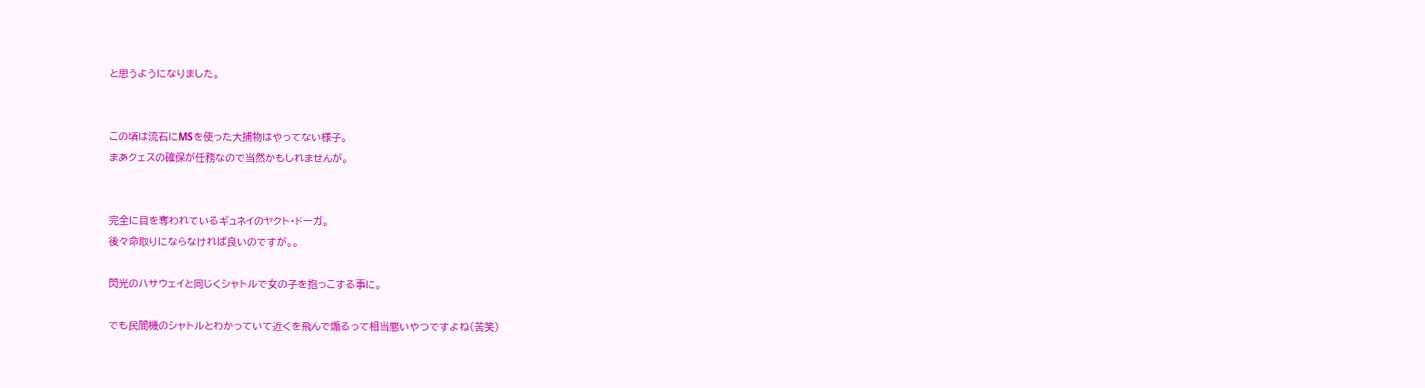と思うようになりました。


この頃は流石にMSを使った大捕物はやってない様子。
まあクェスの確保が任務なので当然かもしれませんが。


完全に目を奪われているギュネイのヤクト・ドーガ。
後々命取りにならなければ良いのですが。。

閃光のハサウェイと同じくシャトルで女の子を抱っこする事に。

でも民間機のシャトルとわかっていて近くを飛んで煽るって相当悪いやつですよね(苦笑)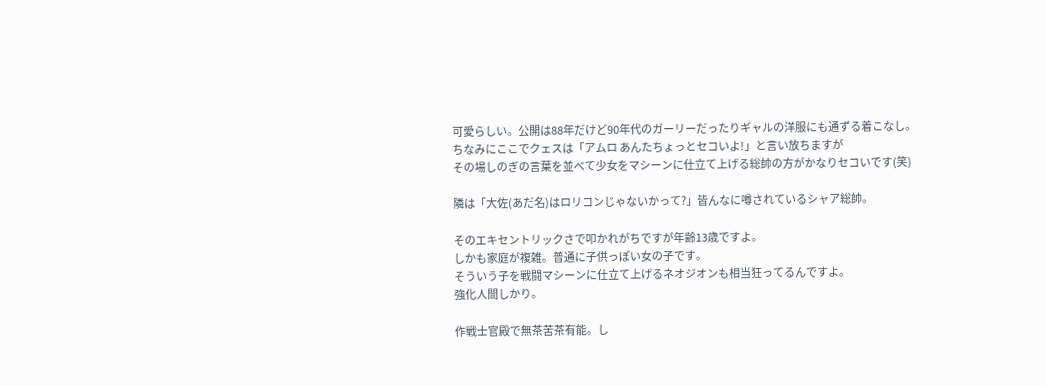可愛らしい。公開は88年だけど90年代のガーリーだったりギャルの洋服にも通ずる着こなし。
ちなみにここでクェスは「アムロ あんたちょっとセコいよ!」と言い放ちますが
その場しのぎの言葉を並べて少女をマシーンに仕立て上げる総帥の方がかなりセコいです(笑)

隣は「大佐(あだ名)はロリコンじゃないかって?」皆んなに噂されているシャア総帥。

そのエキセントリックさで叩かれがちですが年齢13歳ですよ。
しかも家庭が複雑。普通に子供っぽい女の子です。
そういう子を戦闘マシーンに仕立て上げるネオジオンも相当狂ってるんですよ。
強化人間しかり。

作戦士官殿で無茶苦茶有能。し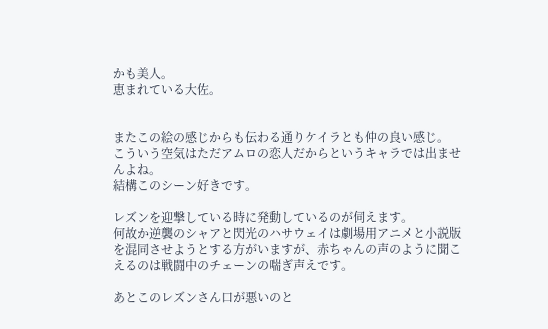かも美人。
恵まれている大佐。


またこの絵の感じからも伝わる通りケイラとも仲の良い感じ。
こういう空気はただアムロの恋人だからというキャラでは出ませんよね。
結構このシーン好きです。

レズンを迎撃している時に発動しているのが伺えます。
何故か逆襲のシャアと閃光のハサウェイは劇場用アニメと小説版を混同させようとする方がいますが、赤ちゃんの声のように聞こえるのは戦闘中のチェーンの喘ぎ声えです。

あとこのレズンさん口が悪いのと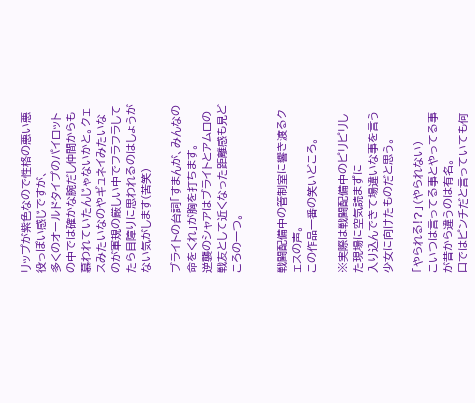リップが紫色なので性格の悪い悪役っぽい感じですが、
多くのオールドタイプのパイロットの中では確かな腕だし仲間からも慕われていたんじゃないかと。クェスみたいなのやギュネイみたいなのが軍規の厳しい中でフラフラしてたら目障りに思われるのはしょうがない気がします(苦笑)

ブライトの台詞「すまんが、みんなの命をくれ」が胸を打ちます。
逆襲のシャアはブライトとアムロの戦友として近くなった距離感も見どころの一つ。


戦闘配備中の管制室に響き渡るクェスの声。
この作品一番の笑いどころ。

※実際は戦闘配備中のピリピリした現場に空気読まずに
入り込んできて場違いな事を言う少女に向けたものだと思う。

「やられる!?」(やられない)
こいつは言ってる事とやってる事が昔から違うのは有名。
口ではピンチだと言っていても何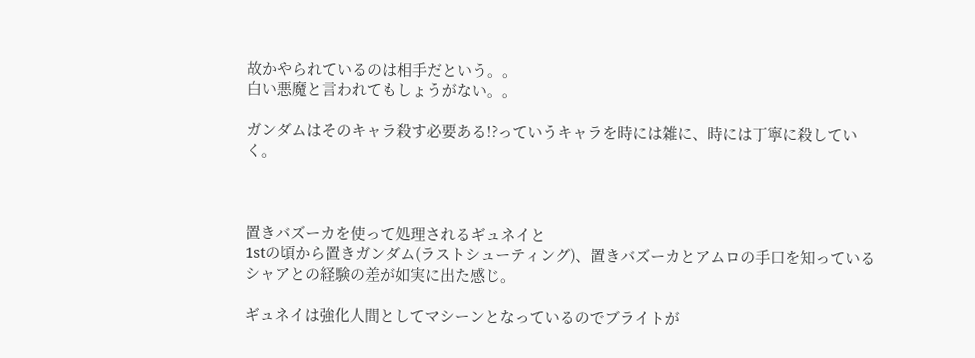故かやられているのは相手だという。。
白い悪魔と言われてもしょうがない。。

ガンダムはそのキャラ殺す必要ある!?っていうキャラを時には雑に、時には丁寧に殺していく。



置きバズーカを使って処理されるギュネイと
1stの頃から置きガンダム(ラストシューティング)、置きバズーカとアムロの手口を知っている
シャアとの経験の差が如実に出た感じ。

ギュネイは強化人間としてマシーンとなっているのでブライトが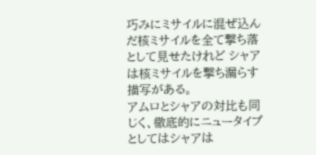巧みにミサイルに混ぜ込んだ核ミサイルを全て撃ち落として見せたけれど シャアは核ミサイルを撃ち漏らす描写がある。
アムロとシャアの対比も同じく、徹底的にニュータイプとしてはシャアは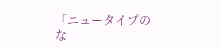「ニュータイプのな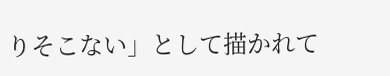りそこない」として描かれて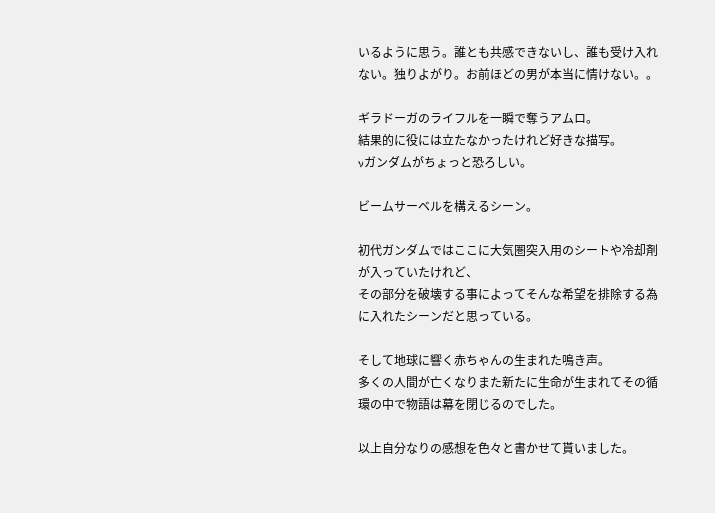いるように思う。誰とも共感できないし、誰も受け入れない。独りよがり。お前ほどの男が本当に情けない。。

ギラドーガのライフルを一瞬で奪うアムロ。
結果的に役には立たなかったけれど好きな描写。
νガンダムがちょっと恐ろしい。

ビームサーベルを構えるシーン。

初代ガンダムではここに大気圏突入用のシートや冷却剤が入っていたけれど、
その部分を破壊する事によってそんな希望を排除する為に入れたシーンだと思っている。

そして地球に響く赤ちゃんの生まれた鳴き声。
多くの人間が亡くなりまた新たに生命が生まれてその循環の中で物語は幕を閉じるのでした。

以上自分なりの感想を色々と書かせて貰いました。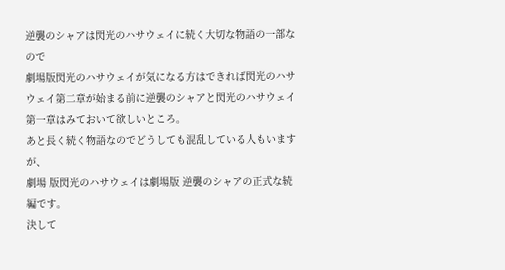逆襲のシャアは閃光のハサウェイに続く大切な物語の一部なので
劇場版閃光のハサウェイが気になる方はできれば閃光のハサウェイ第二章が始まる前に逆襲のシャアと閃光のハサウェイ第一章はみておいて欲しいところ。
あと長く続く物語なのでどうしても混乱している人もいますが、
劇場 版閃光のハサウェイは劇場版 逆襲のシャアの正式な続編です。
決して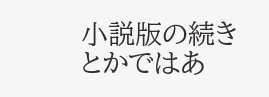小説版の続きとかではあ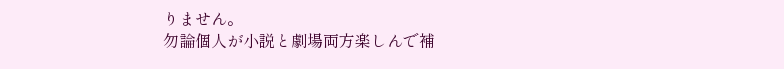りません。
勿論個人が小説と劇場両方楽しんで補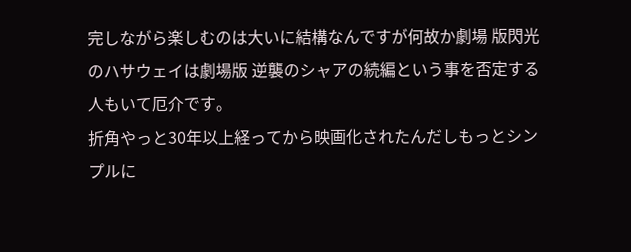完しながら楽しむのは大いに結構なんですが何故か劇場 版閃光のハサウェイは劇場版 逆襲のシャアの続編という事を否定する人もいて厄介です。
折角やっと30年以上経ってから映画化されたんだしもっとシンプルに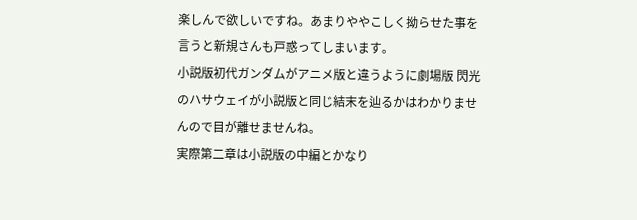楽しんで欲しいですね。あまりややこしく拗らせた事を言うと新規さんも戸惑ってしまいます。
小説版初代ガンダムがアニメ版と違うように劇場版 閃光のハサウェイが小説版と同じ結末を辿るかはわかりませんので目が離せませんね。
実際第二章は小説版の中編とかなり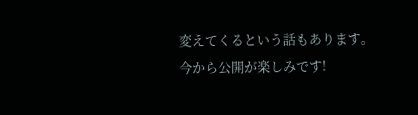変えてくるという話もあります。
今から公開が楽しみです!